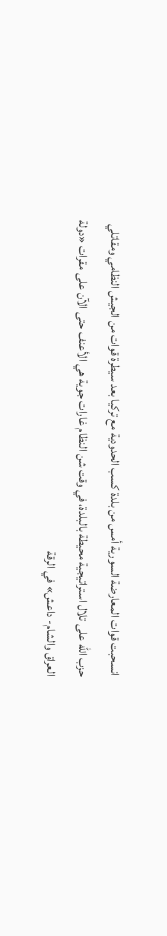انسحبت قوات المعارضة السورية أمس من بلدة كسب الحدودية مع تركيا بعد سيطرة قوات من الجيش النظامي ومقاتلي حزب الله على تلال استراتيجية محيطة بالبلدة، في وقت شن النظام غارات جوية هي الأعنف حتى الآن على مقرات «دولة العراق والشام- داعش» في الرقة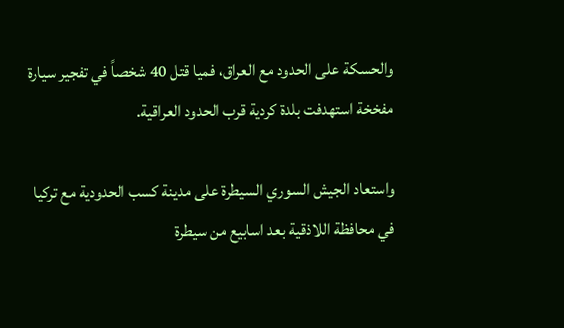والحسكة على الحدود مع العراق، فميا قتل 40 شخصاً في تفجير سيارة مفخخة استهدفت بلدة كردية قرب الحدود العراقية.

واستعاد الجيش السوري السيطرة على مدينة كسب الحدودية مع تركيا في محافظة اللاذقية بعد اسابيع من سيطرة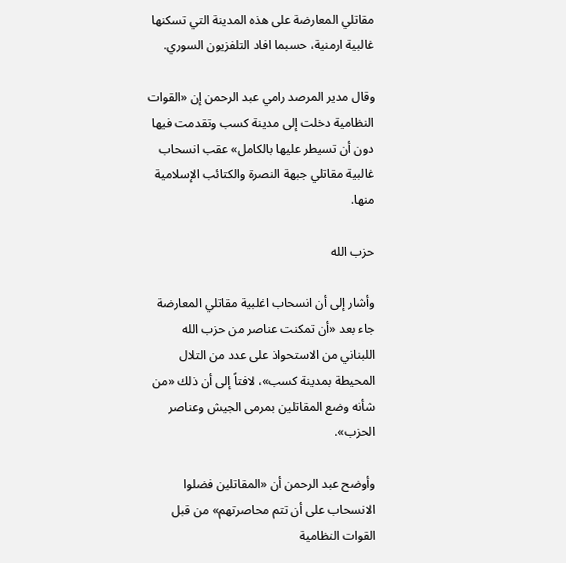مقاتلي المعارضة على هذه المدينة التي تسكنها غالبية ارمنية، حسبما افاد التلفزيون السوري.

وقال مدير المرصد رامي عبد الرحمن إن «القوات النظامية دخلت إلى مدينة كسب وتقدمت فيها دون أن تسيطر عليها بالكامل» عقب انسحاب غالبية مقاتلي جبهة النصرة والكتائب الإسلامية منها.

حزب الله

وأشار إلى أن انسحاب اغلبية مقاتلي المعارضة جاء بعد «أن تمكنت عناصر من حزب الله اللبناني من الاستحواذ على عدد من التلال المحيطة بمدينة كسب»، لافتاً إلى أن ذلك «من شأنه وضع المقاتلين بمرمى الجيش وعناصر الحزب».

وأوضح عبد الرحمن أن «المقاتلين فضلوا الانسحاب على أن تتم محاصرتهم» من قبل القوات النظامية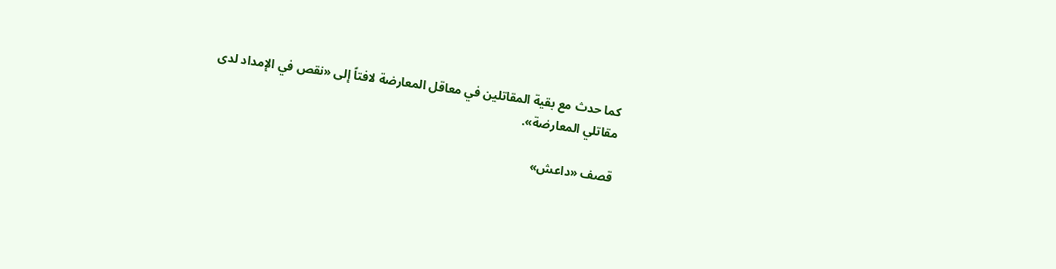كما حدث مع بقية المقاتلين في معاقل المعارضة لافتاً إلى «نقص في الإمداد لدى مقاتلي المعارضة».

قصف «داعش»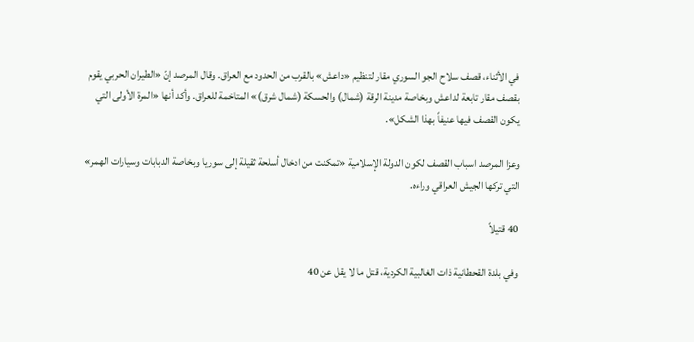في الأثناء، قصف سلاح الجو السوري مقار لتنظيم «داعش» بالقرب من الحدود مع العراق. وقال المرصد إنّ «الطيران الحربي يقوم بقصف مقار تابعة لداعش وبخاصة مدينة الرقة (شمال) والحسكة (شمال شرق)» المتاخمة للعراق. وأكد أنها «المرة الأولى التي يكون القصف فيها عنيفاً بهذا الشكل».

وعزا المرصد اسباب القصف لكون الدولة الإسلامية «تمكنت من ادخال أسلحة ثقيلة إلى سوريا وبخاصة الدبابات وسيارات الهمر» التي تركها الجيش العراقي وراءه.

40 قتيلاً

وفي بلدة القحطانية ذات الغالبية الكردية، قتل ما لا يقل عن 40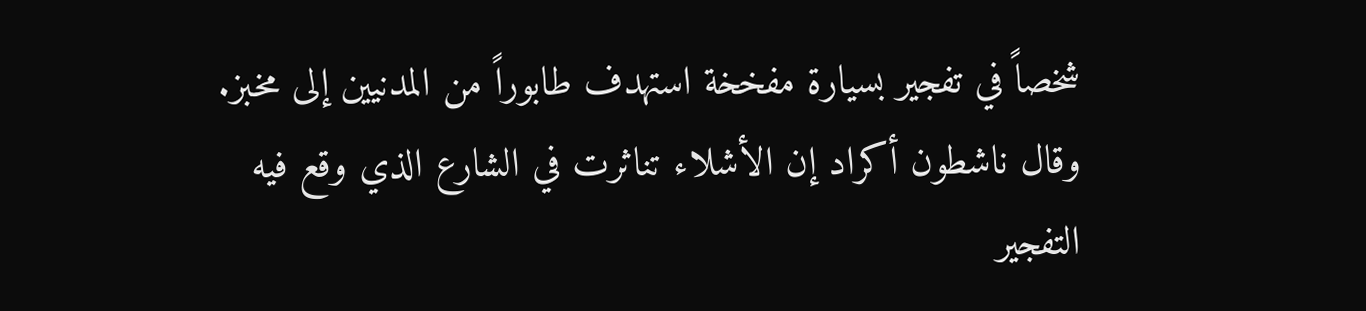شخصاً في تفجير بسيارة مفخخة استهدف طابوراً من المدنيين إلى مخبز. وقال ناشطون أكراد إن الأشلاء تناثرت في الشارع الذي وقع فيه التفجير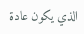الذي يكون عادة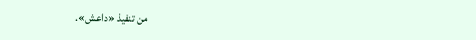من تنفيذ «داعش».